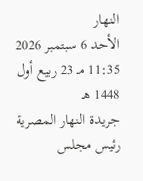النهار
الأحد 6 سبتمبر 2026 11:35 مـ 23 ربيع أول 1448 هـ
جريدة النهار المصرية رئيس مجلس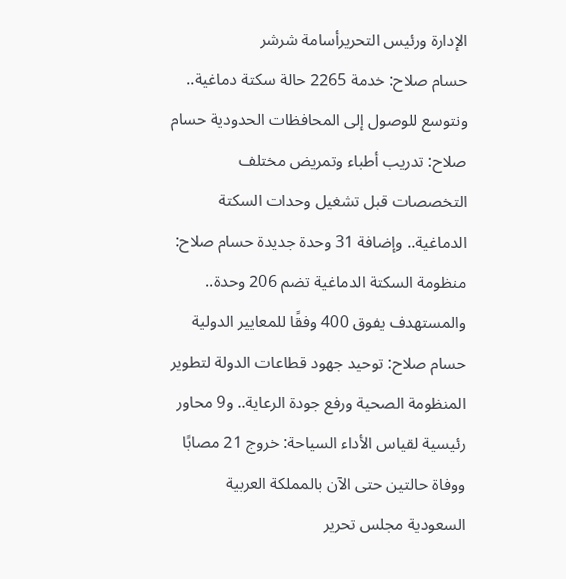الإدارة ورئيس التحريرأسامة شرشر
حسام صلاح: خدمة 2265 حالة سكتة دماغية.. ونتوسع للوصول إلى المحافظات الحدودية حسام صلاح: تدريب أطباء وتمريض مختلف التخصصات قبل تشغيل وحدات السكتة الدماغية.. وإضافة 31 وحدة جديدة حسام صلاح: منظومة السكتة الدماغية تضم 206 وحدة.. والمستهدف يفوق 400 وفقًا للمعايير الدولية حسام صلاح: توحيد جهود قطاعات الدولة لتطوير المنظومة الصحية ورفع جودة الرعاية.. و9 محاور رئيسية لقياس الأداء السياحة: خروج 21 مصابًا ووفاة حالتين حتى الآن بالمملكة العربية السعودية مجلس تحرير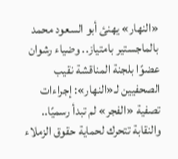«النهار» يهنئ أبو السعود محمد بالماجستير بامتياز.. وضياء رشوان عضوًا بلجنة المناقشة نقيب الصحفيين لـ«النهار»: إجراءات تصفية «الفجر» لم تبدأ رسميًا.. والنقابة تتحرك لحماية حقوق الزملاء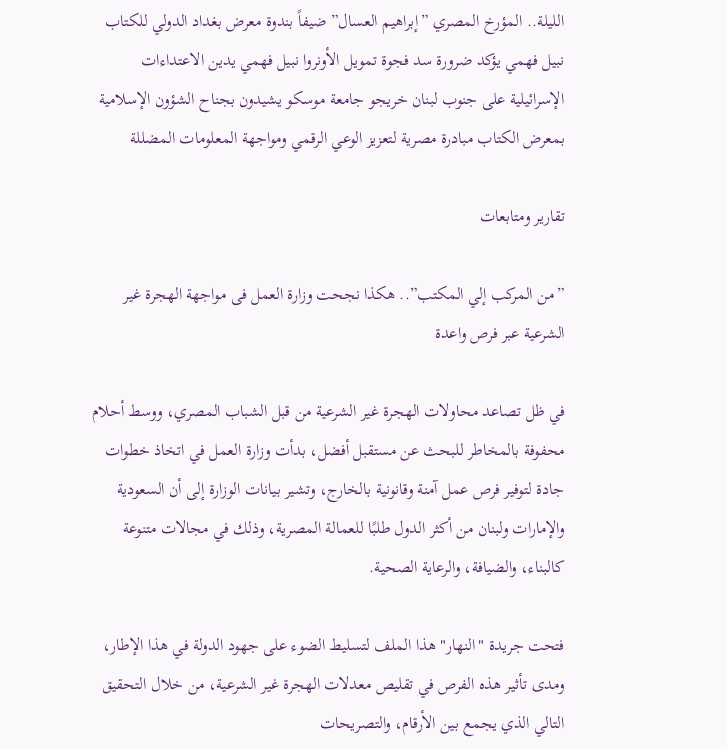الليلة.. المؤرخ المصري ”إبراهيم العسال” ضيفاً بندوة معرض بغداد الدولي للكتاب نبيل فهمي يؤكد ضرورة سد فجوة تمويل الأونروا نبيل فهمي يدين الاعتداءات الإسرائيلية على جنوب لبنان خريجو جامعة موسكو يشيدون بجناح الشؤون الإسلامية بمعرض الكتاب مبادرة مصرية لتعزيز الوعي الرقمي ومواجهة المعلومات المضللة

تقارير ومتابعات

”من المركب إلي المكتب”.. هكذا نجحت وزارة العمل فى مواجهة الهجرة غير الشرعية عبر فرص واعدة

في ظل تصاعد محاولات الهجرة غير الشرعية من قبل الشباب المصري، ووسط أحلام محفوفة بالمخاطر للبحث عن مستقبل أفضل، بدأت وزارة العمل في اتخاذ خطوات جادة لتوفير فرص عمل آمنة وقانونية بالخارج، وتشير بيانات الوزارة إلى أن السعودية والإمارات ولبنان من أكثر الدول طلبًا للعمالة المصرية، وذلك في مجالات متنوعة كالبناء، والضيافة، والرعاية الصحية.

فتحت جريدة "النهار" هذا الملف لتسليط الضوء على جهود الدولة في هذا الإطار، ومدى تأثير هذه الفرص في تقليص معدلات الهجرة غير الشرعية، من خلال التحقيق التالي الذي يجمع بين الأرقام، والتصريحات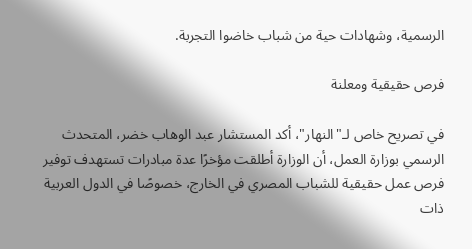الرسمية، وشهادات حية من شباب خاضوا التجربة.

فرص حقيقية ومعلنة

في تصريح خاص لـ"النهار"، أكد المستشار عبد الوهاب خضر، المتحدث الرسمي بوزارة العمل، أن الوزارة أطلقت مؤخرًا عدة مبادرات تستهدف توفير فرص عمل حقيقية للشباب المصري في الخارج، خصوصًا في الدول العربية ذات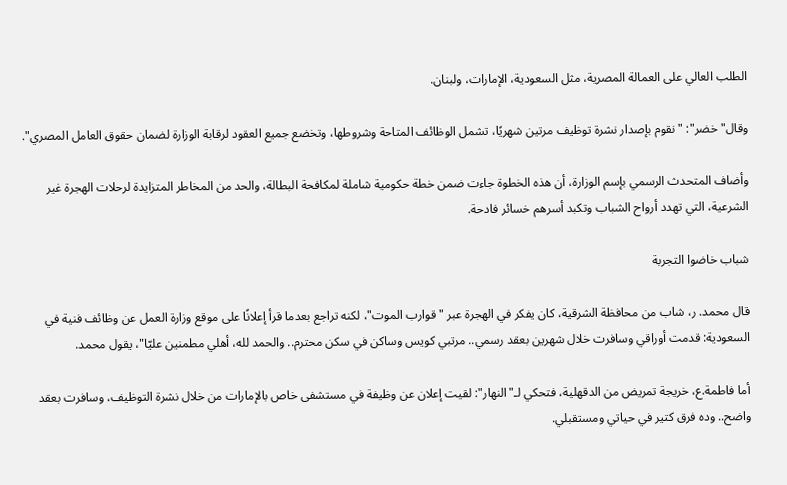الطلب العالي على العمالة المصرية، مثل السعودية، الإمارات، ولبنان.

وقال"خضر": "نقوم بإصدار نشرة توظيف مرتين شهريًا، تشمل الوظائف المتاحة وشروطها، وتخضع جميع العقود لرقابة الوزارة لضمان حقوق العامل المصري".

وأضاف المتحدث الرسمي بإسم الوزارة، أن هذه الخطوة جاءت ضمن خطة حكومية شاملة لمكافحة البطالة، والحد من المخاطر المتزايدة لرحلات الهجرة غير الشرعية، التي تهدد أرواح الشباب وتكبد أسرهم خسائر فادحة.

شباب خاضوا التجربة

قال محمد. ر، شاب من محافظة الشرقية، كان يفكر في الهجرة عبر "قوارب الموت"، لكنه تراجع بعدما قرأ إعلانًا على موقع وزارة العمل عن وظائف فنية في السعودية: قدمت أوراقي وسافرت خلال شهرين بعقد رسمي.. مرتبي كويس وساكن في سكن محترم.. والحمد لله، أهلي مطمنين عليّا"، يقول محمد.

أما فاطمة.ع، خريجة تمريض من الدقهلية، فتحكي لـ"النهار": لقيت إعلان عن وظيفة في مستشفى خاص بالإمارات من خلال نشرة التوظيف، وسافرت بعقد واضح.. وده فرق كتير في حياتي ومستقبلي.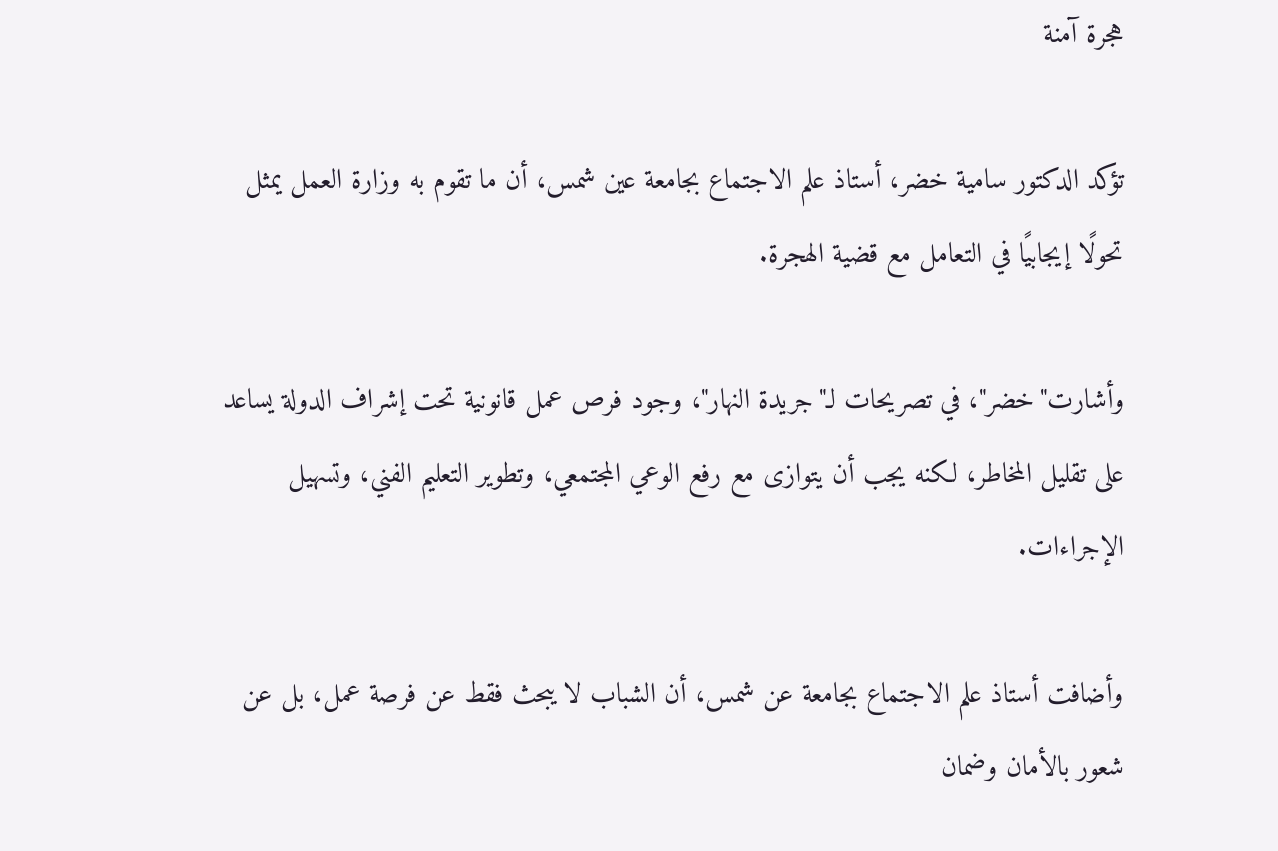هجرة آمنة

تؤكد الدكتور سامية خضر، أستاذ علم الاجتماع بجامعة عين شمس، أن ما تقوم به وزارة العمل يمثل تحولًا إيجابيًا في التعامل مع قضية الهجرة.

وأشارت"خضر"، في تصريحات لـ"جريدة النهار"، وجود فرص عمل قانونية تحت إشراف الدولة يساعد على تقليل المخاطر، لكنه يجب أن يتوازى مع رفع الوعي المجتمعي، وتطوير التعليم الفني، وتسهيل الإجراءات.

وأضافت أستاذ علم الاجتماع بجامعة عن شمس، أن الشباب لا يبحث فقط عن فرصة عمل، بل عن شعور بالأمان وضمان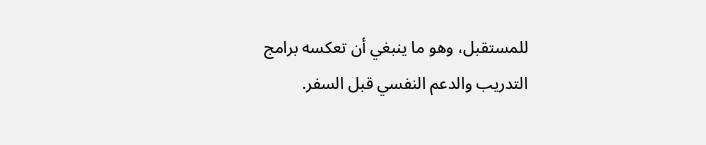للمستقبل، وهو ما ينبغي أن تعكسه برامج التدريب والدعم النفسي قبل السفر.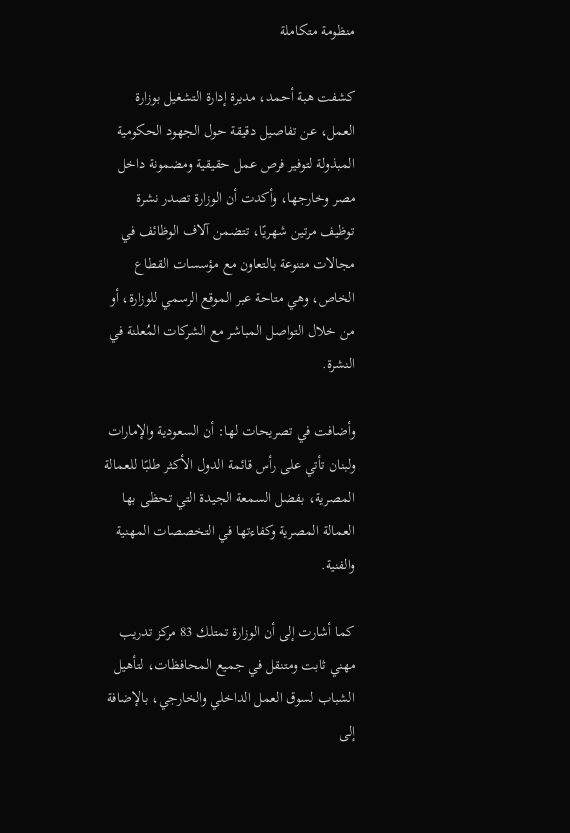منظومة متكاملة

كشفت هبة أحمد، مديرة إدارة التشغيل بوزارة العمل، عن تفاصيل دقيقة حول الجهود الحكومية المبذولة لتوفير فرص عمل حقيقية ومضمونة داخل مصر وخارجها، وأكدت أن الوزارة تصدر نشرة توظيف مرتين شهريًا، تتضمن آلاف الوظائف في مجالات متنوعة بالتعاون مع مؤسسات القطاع الخاص، وهي متاحة عبر الموقع الرسمي للوزارة، أو من خلال التواصل المباشر مع الشركات المُعلنة في النشرة.

وأضافت في تصريحات لها: أن السعودية والإمارات ولبنان تأتي على رأس قائمة الدول الأكثر طلبًا للعمالة المصرية، بفضل السمعة الجيدة التي تحظى بها العمالة المصرية وكفاءتها في التخصصات المهنية والفنية.

كما أشارت إلى أن الوزارة تمتلك 83 مركز تدريب مهني ثابت ومتنقل في جميع المحافظات، لتأهيل الشباب لسوق العمل الداخلي والخارجي، بالإضافة إلى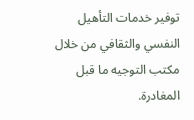توفير خدمات التأهيل النفسي والثقافي من خلال مكتب التوجيه ما قبل المغادرة.